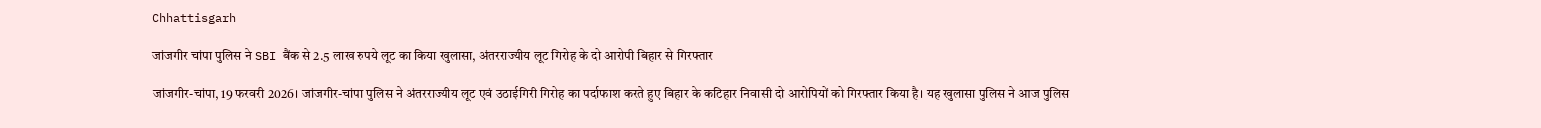Chhattisgarh

जांजगीर चांपा पुलिस ने SBI बैंक से 2.5 लाख रुपये लूट का किया खुलासा, अंतरराज्यीय लूट गिरोह के दो आरोपी बिहार से गिरफ्तार

जांजगीर-चांपा, 19 फरवरी 2026। जांजगीर-चांपा पुलिस ने अंतरराज्यीय लूट एवं उठाईगिरी गिरोह का पर्दाफाश करते हुए बिहार के कटिहार निवासी दो आरोपियों को गिरफ्तार किया है। यह खुलासा पुलिस ने आज पुलिस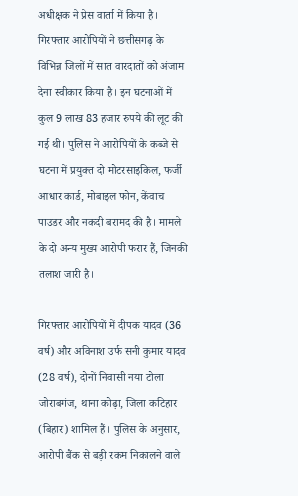अधीक्षक ने प्रेस वार्ता में किया है। गिरफ्तार आरोपियों ने छत्तीसगढ़ के विभिन्न जिलों में सात वारदातों को अंजाम देना स्वीकार किया है। इन घटनाओं में कुल 9 लाख 83 हजार रुपये की लूट की गई थी। पुलिस ने आरोपियों के कब्जे से घटना में प्रयुक्त दो मोटरसाइकिल, फर्जी आधार कार्ड, मोबाइल फोन, केंवाच पाउडर और नकदी बरामद की है। मामले के दो अन्य मुख्य आरोपी फरार हैं, जिनकी तलाश जारी है।

गिरफ्तार आरोपियों में दीपक यादव (36 वर्ष) और अविनाश उर्फ सनी कुमार यादव (28 वर्ष), दोनों निवासी नया टोला जोराबगंज, थाना कोढ़ा, जिला कटिहार (बिहार) शामिल हैं। पुलिस के अनुसार, आरोपी बैंक से बड़ी रकम निकालने वाले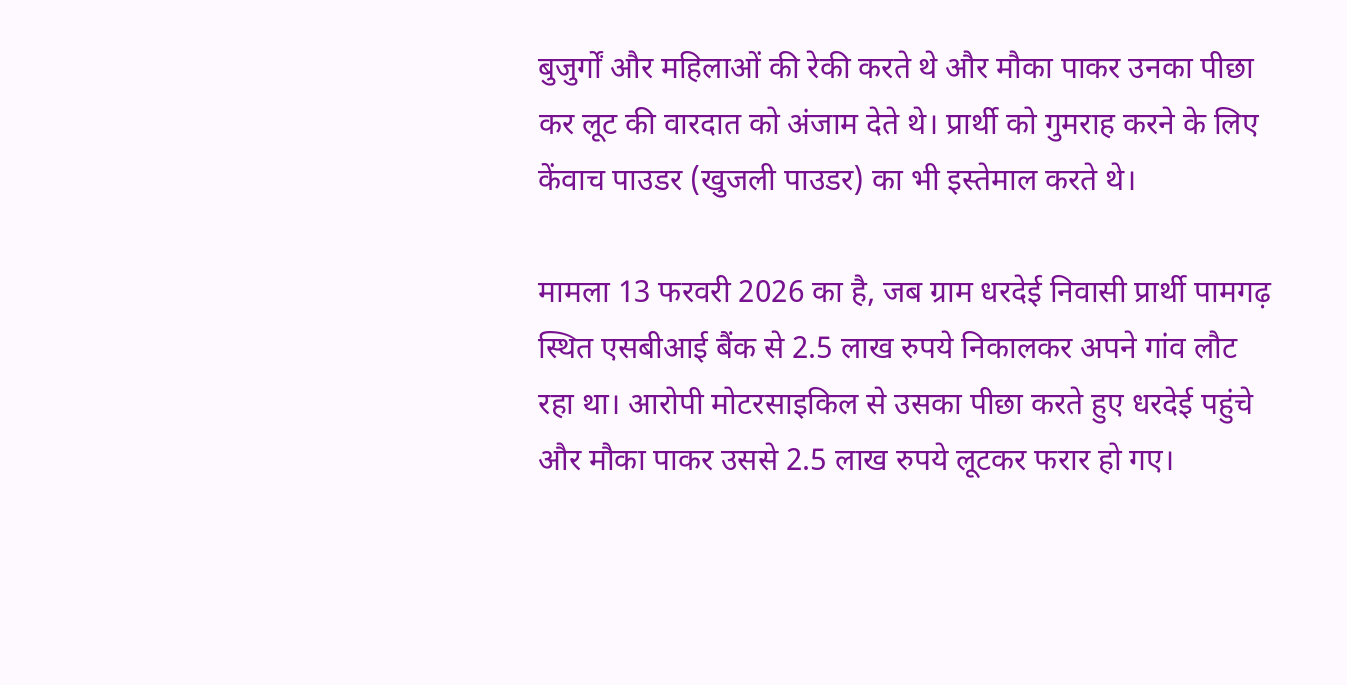बुजुर्गों और महिलाओं की रेकी करते थे और मौका पाकर उनका पीछा कर लूट की वारदात को अंजाम देते थे। प्रार्थी को गुमराह करने के लिए केंवाच पाउडर (खुजली पाउडर) का भी इस्तेमाल करते थे।

मामला 13 फरवरी 2026 का है, जब ग्राम धरदेई निवासी प्रार्थी पामगढ़ स्थित एसबीआई बैंक से 2.5 लाख रुपये निकालकर अपने गांव लौट रहा था। आरोपी मोटरसाइकिल से उसका पीछा करते हुए धरदेई पहुंचे और मौका पाकर उससे 2.5 लाख रुपये लूटकर फरार हो गए।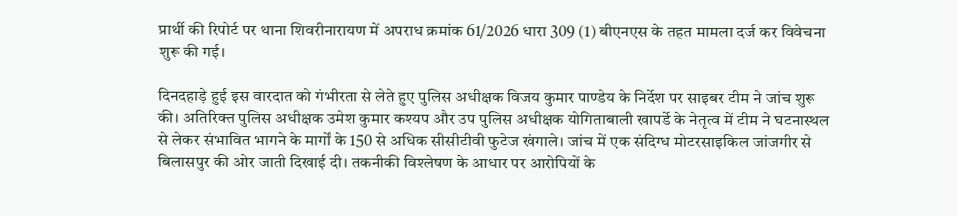प्रार्थी की रिपोर्ट पर थाना शिवरीनारायण में अपराध क्रमांक 61/2026 धारा 309 (1) बीएनएस के तहत मामला दर्ज कर विवेचना शुरू की गई।

दिनदहाड़े हुई इस वारदात को गंभीरता से लेते हुए पुलिस अधीक्षक विजय कुमार पाण्डेय के निर्देश पर साइबर टीम ने जांच शुरू की। अतिरिक्त पुलिस अधीक्षक उमेश कुमार कश्यप और उप पुलिस अधीक्षक योगिताबाली खापर्डे के नेतृत्व में टीम ने घटनास्थल से लेकर संभावित भागने के मार्गों के 150 से अधिक सीसीटीवी फुटेज खंगाले। जांच में एक संदिग्ध मोटरसाइकिल जांजगीर से बिलासपुर की ओर जाती दिखाई दी। तकनीकी विश्लेषण के आधार पर आरोपियों के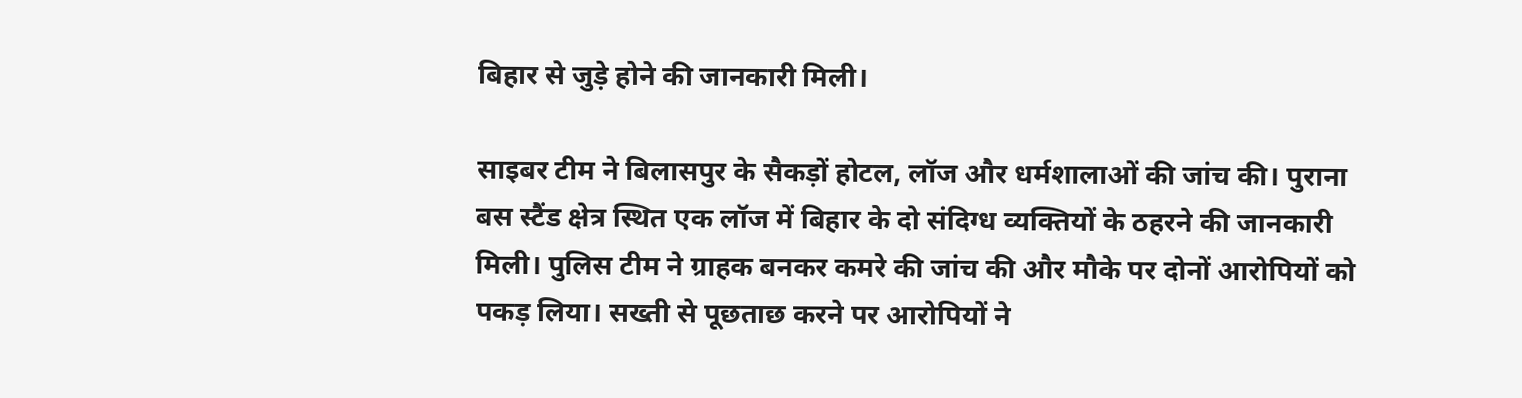बिहार से जुड़े होने की जानकारी मिली।

साइबर टीम ने बिलासपुर के सैकड़ों होटल, लॉज और धर्मशालाओं की जांच की। पुराना बस स्टैंड क्षेत्र स्थित एक लॉज में बिहार के दो संदिग्ध व्यक्तियों के ठहरने की जानकारी मिली। पुलिस टीम ने ग्राहक बनकर कमरे की जांच की और मौके पर दोनों आरोपियों को पकड़ लिया। सख्ती से पूछताछ करने पर आरोपियों ने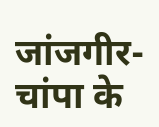जांजगीर-चांपा के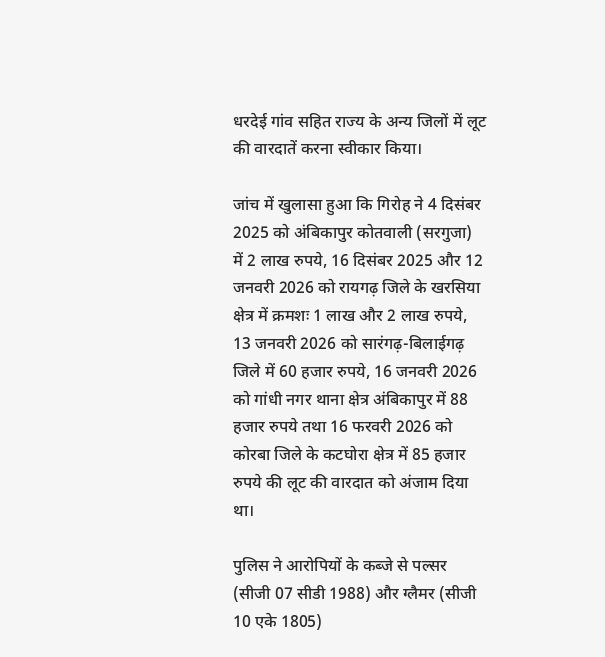धरदेई गांव सहित राज्य के अन्य जिलों में लूट की वारदातें करना स्वीकार किया।

जांच में खुलासा हुआ कि गिरोह ने 4 दिसंबर 2025 को अंबिकापुर कोतवाली (सरगुजा) में 2 लाख रुपये, 16 दिसंबर 2025 और 12 जनवरी 2026 को रायगढ़ जिले के खरसिया क्षेत्र में क्रमशः 1 लाख और 2 लाख रुपये, 13 जनवरी 2026 को सारंगढ़-बिलाईगढ़ जिले में 60 हजार रुपये, 16 जनवरी 2026 को गांधी नगर थाना क्षेत्र अंबिकापुर में 88 हजार रुपये तथा 16 फरवरी 2026 को कोरबा जिले के कटघोरा क्षेत्र में 85 हजार रुपये की लूट की वारदात को अंजाम दिया था।

पुलिस ने आरोपियों के कब्जे से पल्सर (सीजी 07 सीडी 1988) और ग्लैमर (सीजी 10 एके 1805)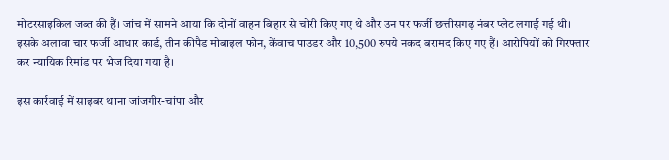मोटरसाइकिल जब्त की हैं। जांच में सामने आया कि दोनों वाहन बिहार से चोरी किए गए थे और उन पर फर्जी छत्तीसगढ़ नंबर प्लेट लगाई गई थी। इसके अलावा चार फर्जी आधार कार्ड, तीन कीपैड मोबाइल फोन, केंवाच पाउडर और 10,500 रुपये नकद बरामद किए गए हैं। आरोपियों को गिरफ्तार कर न्यायिक रिमांड पर भेज दिया गया है।

इस कार्रवाई में साइबर थाना जांजगीर-चांपा और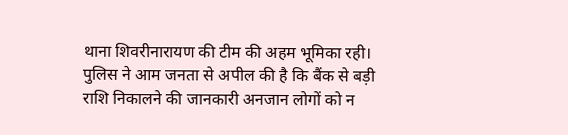थाना शिवरीनारायण की टीम की अहम भूमिका रही। पुलिस ने आम जनता से अपील की है कि बैंक से बड़ी राशि निकालने की जानकारी अनजान लोगों को न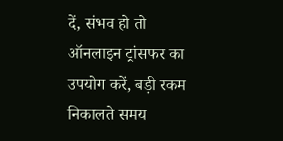दें, संभव हो तो ऑनलाइन ट्रांसफर का उपयोग करें, बड़ी रकम निकालते समय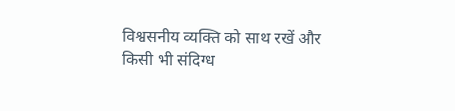विश्वसनीय व्यक्ति को साथ रखें और किसी भी संदिग्ध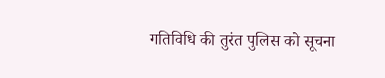गतिविधि की तुरंत पुलिस को सूचना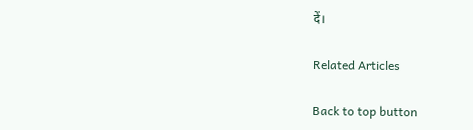दें।

Related Articles

Back to top button